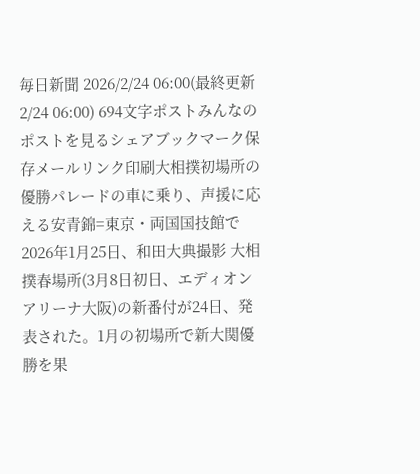毎日新聞 2026/2/24 06:00(最終更新 2/24 06:00) 694文字ポストみんなのポストを見るシェアブックマーク保存メールリンク印刷大相撲初場所の優勝パレードの車に乗り、声援に応える安青錦=東京・両国国技館で2026年1月25日、和田大典撮影 大相撲春場所(3月8日初日、エディオンアリーナ大阪)の新番付が24日、発表された。1月の初場所で新大関優勝を果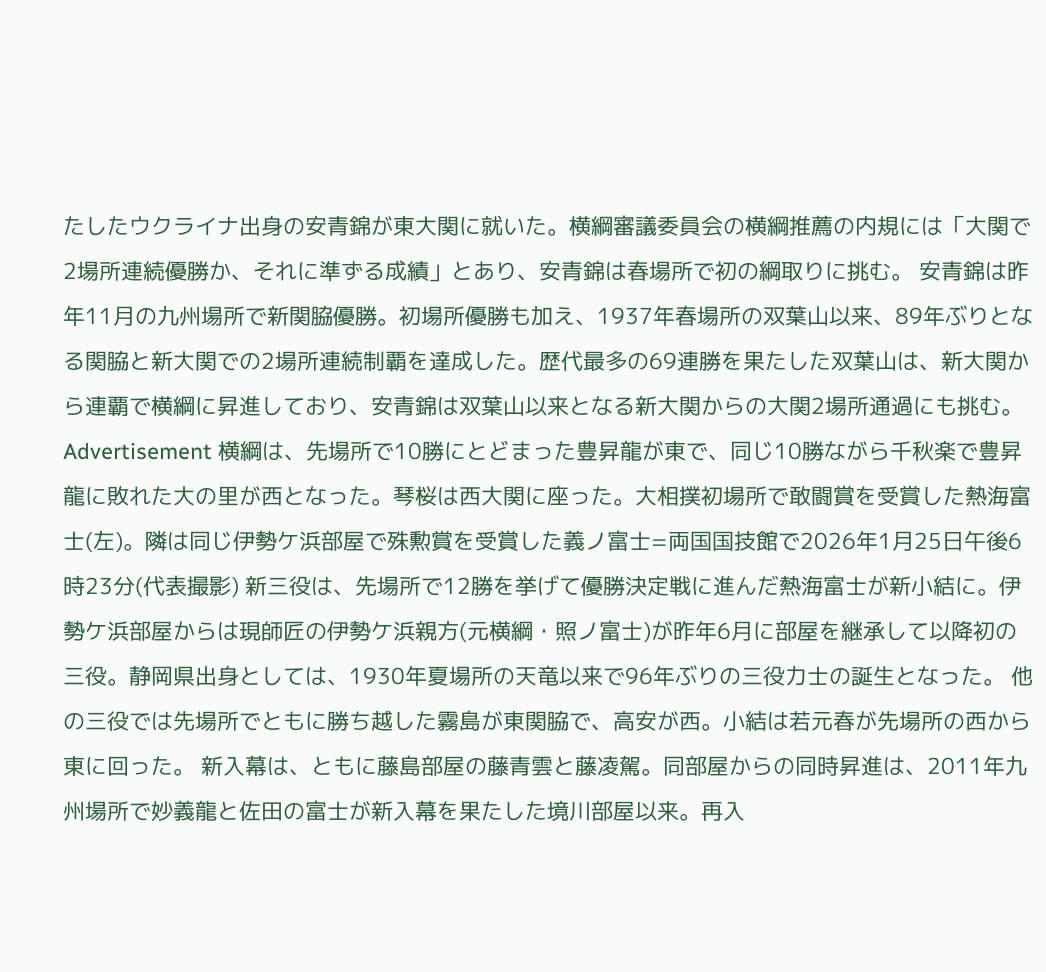たしたウクライナ出身の安青錦が東大関に就いた。横綱審議委員会の横綱推薦の内規には「大関で2場所連続優勝か、それに準ずる成績」とあり、安青錦は春場所で初の綱取りに挑む。 安青錦は昨年11月の九州場所で新関脇優勝。初場所優勝も加え、1937年春場所の双葉山以来、89年ぶりとなる関脇と新大関での2場所連続制覇を達成した。歴代最多の69連勝を果たした双葉山は、新大関から連覇で横綱に昇進しており、安青錦は双葉山以来となる新大関からの大関2場所通過にも挑む。Advertisement 横綱は、先場所で10勝にとどまった豊昇龍が東で、同じ10勝ながら千秋楽で豊昇龍に敗れた大の里が西となった。琴桜は西大関に座った。大相撲初場所で敢闘賞を受賞した熱海富士(左)。隣は同じ伊勢ケ浜部屋で殊勲賞を受賞した義ノ富士=両国国技館で2026年1月25日午後6時23分(代表撮影) 新三役は、先場所で12勝を挙げて優勝決定戦に進んだ熱海富士が新小結に。伊勢ケ浜部屋からは現師匠の伊勢ケ浜親方(元横綱・照ノ富士)が昨年6月に部屋を継承して以降初の三役。静岡県出身としては、1930年夏場所の天竜以来で96年ぶりの三役力士の誕生となった。 他の三役では先場所でともに勝ち越した霧島が東関脇で、高安が西。小結は若元春が先場所の西から東に回った。 新入幕は、ともに藤島部屋の藤青雲と藤凌駕。同部屋からの同時昇進は、2011年九州場所で妙義龍と佐田の富士が新入幕を果たした境川部屋以来。再入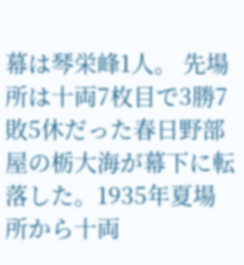幕は琴栄峰1人。 先場所は十両7枚目で3勝7敗5休だった春日野部屋の栃大海が幕下に転落した。1935年夏場所から十両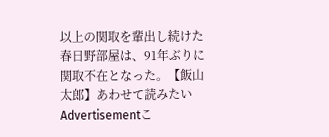以上の関取を輩出し続けた春日野部屋は、91年ぶりに関取不在となった。【飯山太郎】あわせて読みたいAdvertisementこ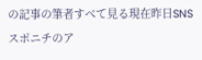の記事の筆者すべて見る現在昨日SNSスポニチのア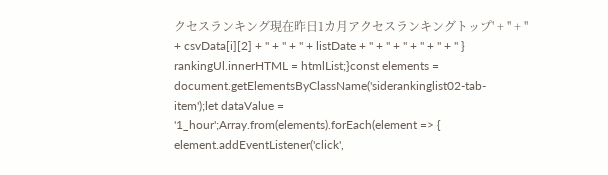クセスランキング現在昨日1カ月アクセスランキングトップ' + '' + '' + csvData[i][2] + '' + '' + '' + listDate + '' + '' + '' + '' + '' + '' } rankingUl.innerHTML = htmlList;}const elements = document.getElementsByClassName('siderankinglist02-tab-item');let dataValue = '1_hour';Array.from(elements).forEach(element => { element.addEventListener('click',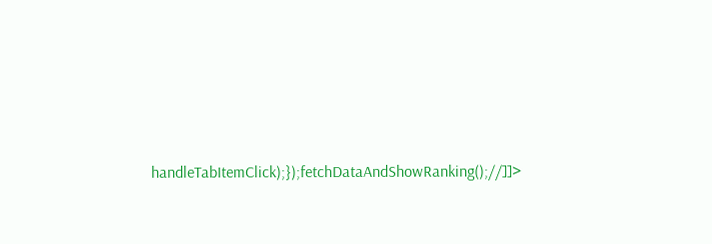handleTabItemClick);});fetchDataAndShowRanking();//]]>